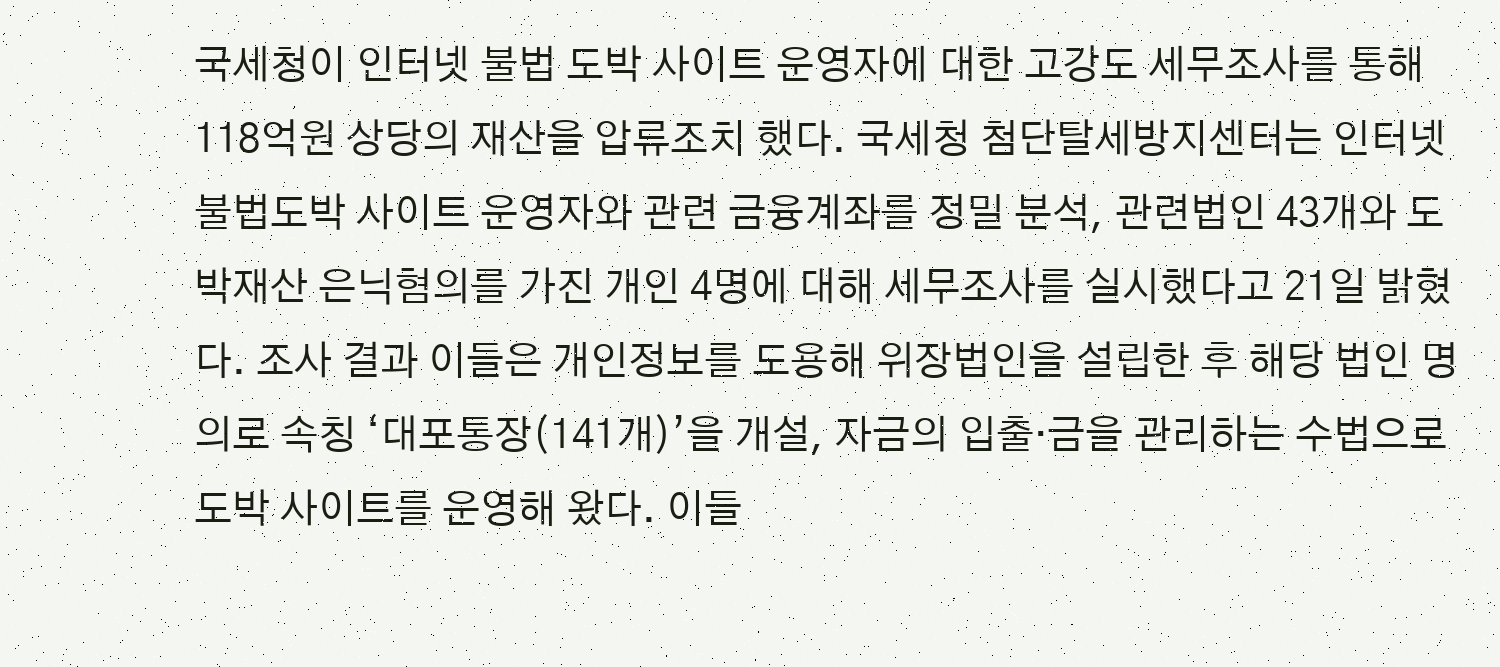국세청이 인터넷 불법 도박 사이트 운영자에 대한 고강도 세무조사를 통해 118억원 상당의 재산을 압류조치 했다. 국세청 첨단탈세방지센터는 인터넷 불법도박 사이트 운영자와 관련 금융계좌를 정밀 분석, 관련법인 43개와 도박재산 은닉혐의를 가진 개인 4명에 대해 세무조사를 실시했다고 21일 밝혔다. 조사 결과 이들은 개인정보를 도용해 위장법인을 설립한 후 해당 법인 명의로 속칭 ‘대포통장(141개)’을 개설, 자금의 입출·금을 관리하는 수법으로 도박 사이트를 운영해 왔다. 이들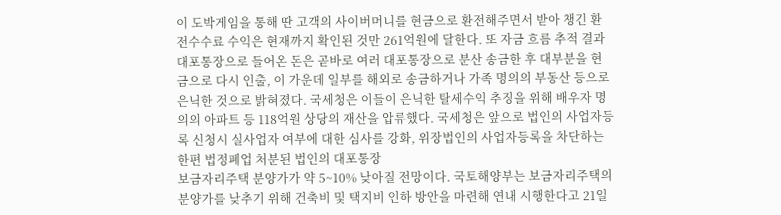이 도박게임을 통해 딴 고객의 사이버머니를 현금으로 환전해주면서 받아 챙긴 환전수수료 수익은 현재까지 확인된 것만 261억원에 달한다. 또 자금 흐름 추적 결과 대포통장으로 들어온 돈은 곧바로 여러 대포통장으로 분산 송금한 후 대부분을 현금으로 다시 인출, 이 가운데 일부를 해외로 송금하거나 가족 명의의 부동산 등으로 은닉한 것으로 밝혀졌다. 국세청은 이들이 은닉한 탈세수익 추징을 위해 배우자 명의의 아파트 등 118억원 상당의 재산을 압류했다. 국세청은 앞으로 법인의 사업자등록 신청시 실사업자 여부에 대한 심사를 강화, 위장법인의 사업자등록을 차단하는 한편 법정폐업 처분된 법인의 대포통장
보금자리주택 분양가가 약 5~10% 낮아질 전망이다. 국토해양부는 보금자리주택의 분양가를 낮추기 위해 건축비 및 택지비 인하 방안을 마련해 연내 시행한다고 21일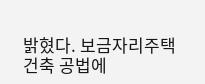밝혔다. 보금자리주택 건축 공법에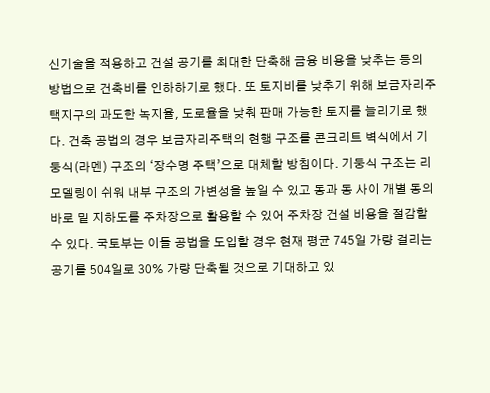신기술을 적용하고 건설 공기를 최대한 단축해 금융 비용을 낮추는 등의 방법으로 건축비를 인하하기로 했다. 또 토지비를 낮추기 위해 보금자리주택지구의 과도한 녹지율, 도로율을 낮춰 판매 가능한 토지를 늘리기로 했다. 건축 공법의 경우 보금자리주택의 현행 구조를 콘크리트 벽식에서 기둥식(라멘) 구조의 ‘장수명 주택’으로 대체할 방침이다. 기둥식 구조는 리모델링이 쉬워 내부 구조의 가변성을 높일 수 있고 동과 동 사이 개별 동의 바로 밑 지하도를 주차장으로 활용할 수 있어 주차장 건설 비용을 절감할 수 있다. 국토부는 이들 공법을 도입할 경우 현재 평균 745일 가량 걸리는 공기를 504일로 30% 가량 단축될 것으로 기대하고 있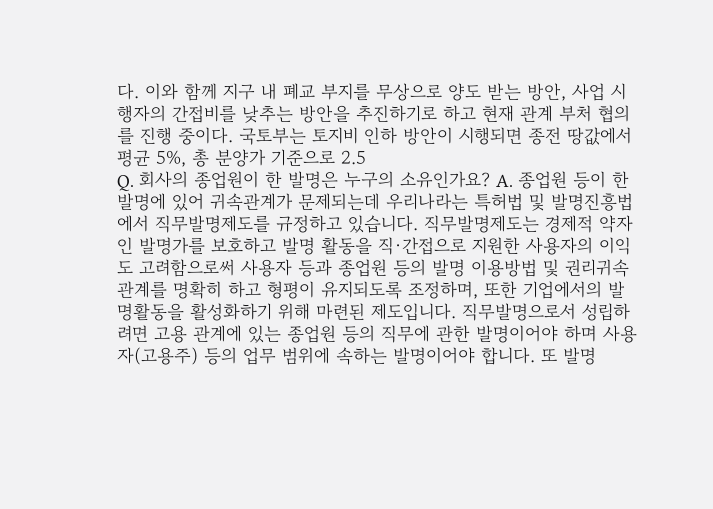다. 이와 함께 지구 내 폐교 부지를 무상으로 양도 받는 방안, 사업 시행자의 간접비를 낮추는 방안을 추진하기로 하고 현재 관계 부처 협의를 진행 중이다. 국토부는 토지비 인하 방안이 시행되면 종전 땅값에서 평균 5%, 총 분양가 기준으로 2.5
Q. 회사의 종업원이 한 발명은 누구의 소유인가요? A. 종업원 등이 한 발명에 있어 귀속관계가 문제되는데 우리나라는 특허법 및 발명진흥법에서 직무발명제도를 규정하고 있습니다. 직무발명제도는 경제적 약자인 발명가를 보호하고 발명 활동을 직·간접으로 지원한 사용자의 이익도 고려함으로써 사용자 등과 종업원 등의 발명 이용방법 및 권리귀속관계를 명확히 하고 형평이 유지되도록 조정하며, 또한 기업에서의 발명활동을 활성화하기 위해 마련된 제도입니다. 직무발명으로서 성립하려면 고용 관계에 있는 종업원 등의 직무에 관한 발명이어야 하며 사용자(고용주) 등의 업무 범위에 속하는 발명이어야 합니다. 또 발명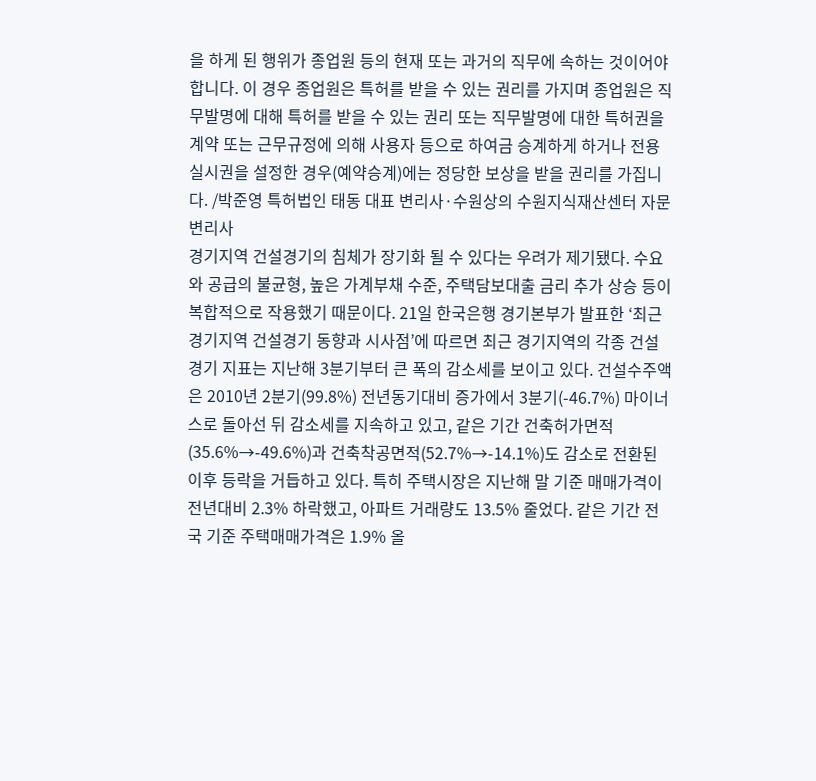을 하게 된 행위가 종업원 등의 현재 또는 과거의 직무에 속하는 것이어야 합니다. 이 경우 종업원은 특허를 받을 수 있는 권리를 가지며 종업원은 직무발명에 대해 특허를 받을 수 있는 권리 또는 직무발명에 대한 특허권을 계약 또는 근무규정에 의해 사용자 등으로 하여금 승계하게 하거나 전용실시권을 설정한 경우(예약승계)에는 정당한 보상을 받을 권리를 가집니다. /박준영 특허법인 태동 대표 변리사·수원상의 수원지식재산센터 자문변리사
경기지역 건설경기의 침체가 장기화 될 수 있다는 우려가 제기됐다. 수요와 공급의 불균형, 높은 가계부채 수준, 주택담보대출 금리 추가 상승 등이 복합적으로 작용했기 때문이다. 21일 한국은행 경기본부가 발표한 ‘최근 경기지역 건설경기 동향과 시사점’에 따르면 최근 경기지역의 각종 건설경기 지표는 지난해 3분기부터 큰 폭의 감소세를 보이고 있다. 건설수주액은 2010년 2분기(99.8%) 전년동기대비 증가에서 3분기(-46.7%) 마이너스로 돌아선 뒤 감소세를 지속하고 있고, 같은 기간 건축허가면적(35.6%→-49.6%)과 건축착공면적(52.7%→-14.1%)도 감소로 전환된 이후 등락을 거듭하고 있다. 특히 주택시장은 지난해 말 기준 매매가격이 전년대비 2.3% 하락했고, 아파트 거래량도 13.5% 줄었다. 같은 기간 전국 기준 주택매매가격은 1.9% 올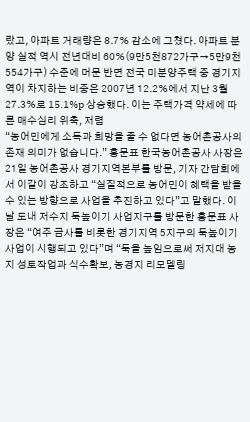랐고, 아파트 거래량은 8.7% 감소에 그쳤다. 아파트 분양 실적 역시 전년대비 60%(9만5천872가구→5만9천554가구) 수준에 머문 반면 전국 미분양주택 중 경기지역이 차지하는 비중은 2007년 12.2%에서 지난 3월 27.3%로 15.1%p 상승했다. 이는 주택가격 약세에 따른 매수심리 위축, 저렴
“농어민에게 소득과 희망을 줄 수 없다면 농어촌공사의 존재 의미가 없습니다.” 홍문표 한국농어촌공사 사장은 21일 농어촌공사 경기지역본부를 방문, 기자 간담회에서 이같이 강조하고 “실질적으로 농어민이 혜택을 받을 수 있는 방향으로 사업을 추진하고 있다”고 말했다. 이날 도내 저수지 둑높이기 사업지구를 방문한 홍문표 사장은 “여주 금사를 비롯한 경기지역 5지구의 둑높이기 사업이 시행되고 있다”며 “둑을 높임으로써 저지대 농지 성토작업과 식수확보, 농경지 리모델링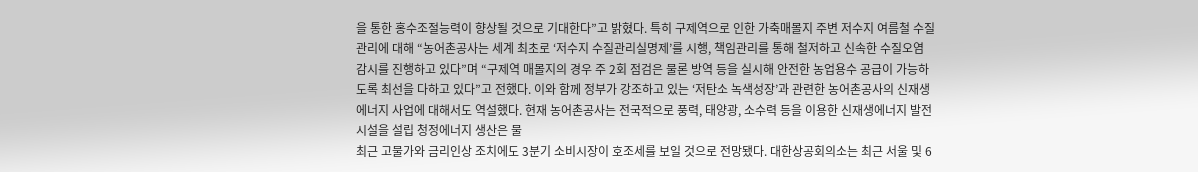을 통한 홍수조절능력이 향상될 것으로 기대한다”고 밝혔다. 특히 구제역으로 인한 가축매몰지 주변 저수지 여름철 수질관리에 대해 “농어촌공사는 세계 최초로 ‘저수지 수질관리실명제’를 시행, 책임관리를 통해 철저하고 신속한 수질오염 감시를 진행하고 있다”며 “구제역 매몰지의 경우 주 2회 점검은 물론 방역 등을 실시해 안전한 농업용수 공급이 가능하도록 최선을 다하고 있다”고 전했다. 이와 함께 정부가 강조하고 있는 ‘저탄소 녹색성장’과 관련한 농어촌공사의 신재생에너지 사업에 대해서도 역설했다. 현재 농어촌공사는 전국적으로 풍력, 태양광, 소수력 등을 이용한 신재생에너지 발전 시설을 설립 청정에너지 생산은 물
최근 고물가와 금리인상 조치에도 3분기 소비시장이 호조세를 보일 것으로 전망됐다. 대한상공회의소는 최근 서울 및 6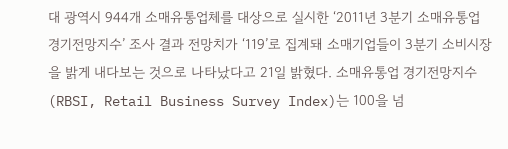대 광역시 944개 소매유통업체를 대상으로 실시한 ‘2011년 3분기 소매유통업 경기전망지수’ 조사 결과 전망치가 ‘119’로 집계돼 소매기업들이 3분기 소비시장을 밝게 내다보는 것으로 나타났다고 21일 밝혔다. 소매유통업 경기전망지수(RBSI, Retail Business Survey Index)는 100을 넘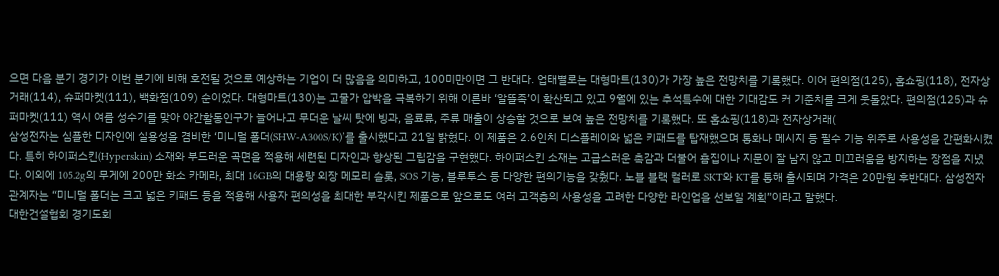으면 다음 분기 경기가 이번 분기에 비해 호전될 것으로 예상하는 기업이 더 많음을 의미하고, 100미만이면 그 반대다. 업태별로는 대형마트(130)가 가장 높은 전망치를 기록했다. 이어 편의점(125), 홈쇼핑(118), 전자상거래(114), 슈퍼마켓(111), 백화점(109) 순이었다. 대형마트(130)는 고물가 압박을 극복하기 위해 이른바 ‘알뜰족’이 확산되고 있고 9월에 있는 추석특수에 대한 기대감도 커 기준치를 크게 웃돌았다. 편의점(125)과 슈퍼마켓(111) 역시 여름 성수기를 맞아 야간활동인구가 늘어나고 무더운 날씨 탓에 빙과, 음료류, 주류 매출이 상승할 것으로 보여 높은 전망치를 기록했다. 또 홈쇼핑(118)과 전자상거래(
삼성전자는 심플한 디자인에 실용성을 겸비한 ‘미니멀 폴더(SHW-A300S/K)’를 출시했다고 21일 밝혔다. 이 제품은 2.6인치 디스플레이와 넓은 키패드를 탑재했으며 통화나 메시지 등 필수 기능 위주로 사용성을 간편화시켰다. 특히 하이퍼스킨(Hyperskin) 소재와 부드러운 곡면을 적용해 세련된 디자인과 향상된 그립감을 구현했다. 하이퍼스킨 소재는 고급스러운 촉감과 더불어 흠집이나 지문이 잘 남지 않고 미끄러움을 방지하는 장점을 지녔다. 이외에 105.2g의 무게에 200만 화소 카메라, 최대 16GB의 대용량 외장 메모리 슬롯, SOS 기능, 블루투스 등 다양한 편의기능을 갖췄다. 노블 블랙 컬러로 SKT와 KT를 통해 출시되며 가격은 20만원 후반대다. 삼성전자 관계자는 “미니멀 폴더는 크고 넓은 키패드 등을 적용해 사용자 편의성을 최대한 부각시킨 제품으로 앞으로도 여러 고객층의 사용성을 고려한 다양한 라인업을 선보일 계획”이라고 말했다.
대한건설협회 경기도회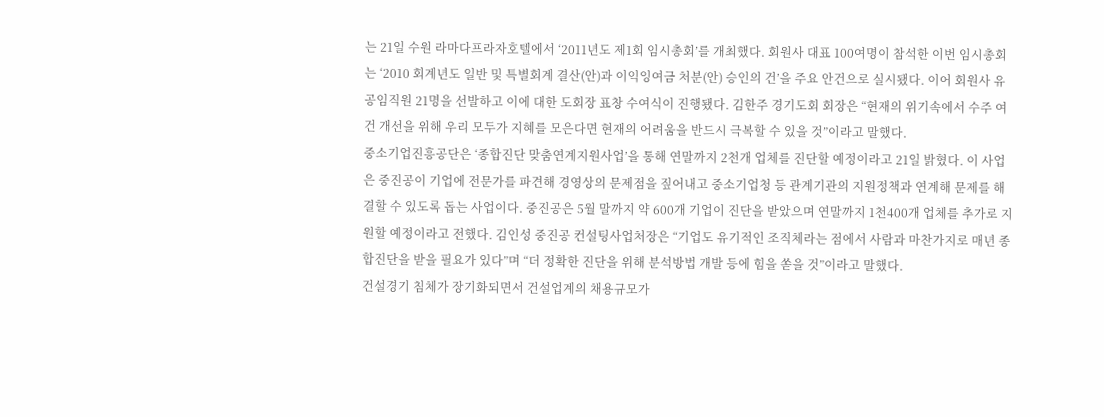는 21일 수원 라마다프라자호텔에서 ‘2011년도 제1회 임시총회’를 개최했다. 회원사 대표 100여명이 참석한 이번 임시총회는 ‘2010 회계년도 일반 및 특별회계 결산(안)과 이익잉여금 처분(안) 승인의 건’을 주요 안건으로 실시됐다. 이어 회원사 유공임직원 21명을 선발하고 이에 대한 도회장 표창 수여식이 진행됐다. 김한주 경기도회 회장은 “현재의 위기속에서 수주 여건 개선을 위해 우리 모두가 지혜를 모은다면 현재의 어려움을 반드시 극복할 수 있을 것”이라고 말했다.
중소기업진흥공단은 ‘종합진단 맞춤연계지원사업’을 통해 연말까지 2천개 업체를 진단할 예정이라고 21일 밝혔다. 이 사업은 중진공이 기업에 전문가를 파견해 경영상의 문제점을 짚어내고 중소기업청 등 관계기관의 지원정책과 연계해 문제를 해결할 수 있도록 돕는 사업이다. 중진공은 5월 말까지 약 600개 기업이 진단을 받았으며 연말까지 1천400개 업체를 추가로 지원할 예정이라고 전했다. 김인성 중진공 컨설팅사업처장은 “기업도 유기적인 조직체라는 점에서 사람과 마찬가지로 매년 종합진단을 받을 필요가 있다”며 “더 정확한 진단을 위해 분석방법 개발 등에 힘을 쏟을 것”이라고 말했다.
건설경기 침체가 장기화되면서 건설업계의 채용규모가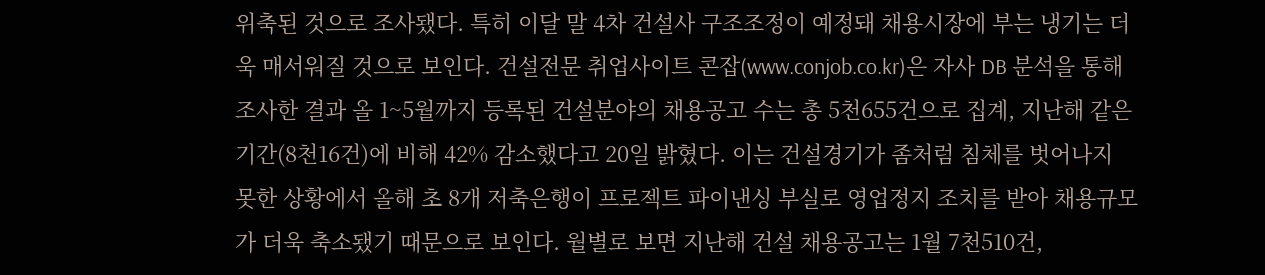위축된 것으로 조사됐다. 특히 이달 말 4차 건설사 구조조정이 예정돼 채용시장에 부는 냉기는 더욱 매서워질 것으로 보인다. 건설전문 취업사이트 콘잡(www.conjob.co.kr)은 자사 DB 분석을 통해 조사한 결과 올 1~5월까지 등록된 건설분야의 채용공고 수는 총 5천655건으로 집계, 지난해 같은기간(8천16건)에 비해 42% 감소했다고 20일 밝혔다. 이는 건설경기가 좀처럼 침체를 벗어나지 못한 상황에서 올해 초 8개 저축은행이 프로젝트 파이낸싱 부실로 영업정지 조치를 받아 채용규모가 더욱 축소됐기 때문으로 보인다. 월별로 보면 지난해 건설 채용공고는 1월 7천510건,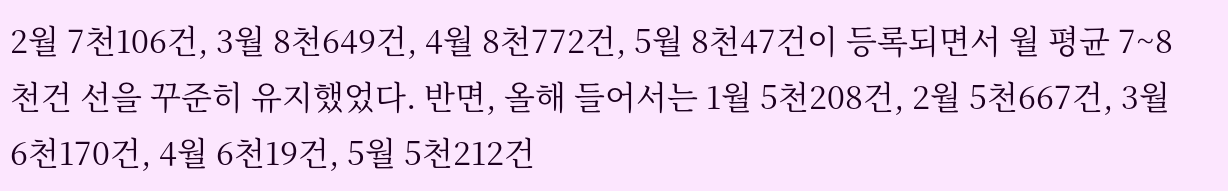2월 7천106건, 3월 8천649건, 4월 8천772건, 5월 8천47건이 등록되면서 월 평균 7~8천건 선을 꾸준히 유지했었다. 반면, 올해 들어서는 1월 5천208건, 2월 5천667건, 3월 6천170건, 4월 6천19건, 5월 5천212건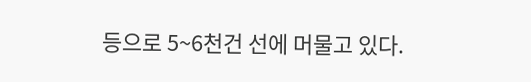등으로 5~6천건 선에 머물고 있다.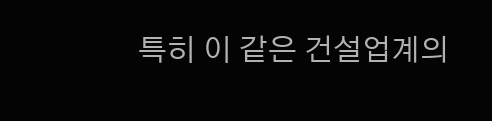특히 이 같은 건설업계의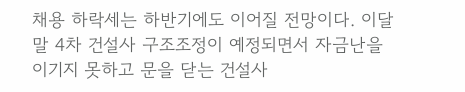채용 하락세는 하반기에도 이어질 전망이다. 이달 말 4차 건설사 구조조정이 예정되면서 자금난을 이기지 못하고 문을 닫는 건설사